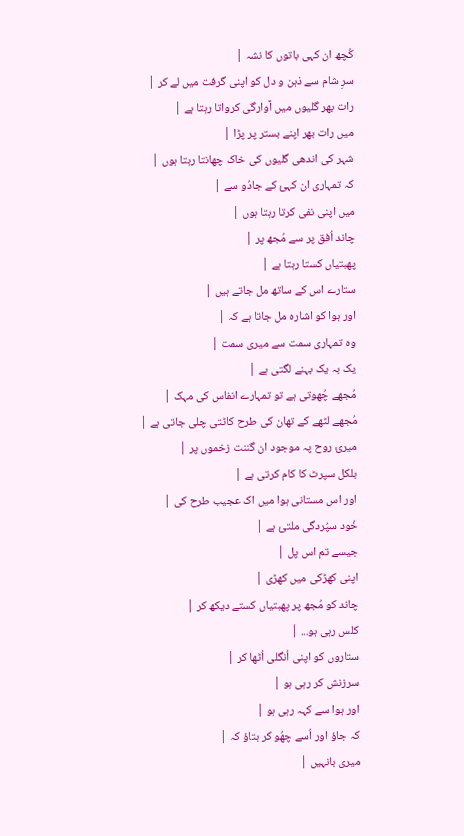کُچھ ان کہی باتوں کا نشہ |
سرِ شام سے ذہن و دل کو اپنی گرفت میں لے کر |
رات بھر گلیوں میں آوارگی کرواتا رہتا ہے |
میں رات بھر اپنے بستر پر پڑا |
شہر کی اندھی گلیوں کی خاک چھانتا رہتا ہوں |
کہ تمہاری ان کہئ کے جادُو سے |
میں اپنی نفی کرتا رہتا ہوں |
چاند اُفق پر سے مُجھ پر |
پھبتیاں کستا رہتا ہے |
ستارے اس کے ساتھ مل جاتے ہیں |
اور ہوا کو اشارہ مل جاتا ہے کہ |
وہ تمہاری سمت سے میری سمت |
یک بہ یک بہنے لگتی ہے |
مُجھے چُھوتی ہے تو تمہارے انفاس کی مہک |
مُجھے لٹھے کے تھان کی طرح کاٹتی چلی جاتی ہے |
میرئ روح پہ موجود ان گننت زخموں پر |
بلکل سپرٹ کا کام کرتی ہے |
اور اس مستانی ہوا میں اک عجیب طرح کی |
خُود سپُردگی ملتئ ہے |
جیسے تم اس پل |
اپنی کھڑکی میں کھڑی |
چاند کو مُجھ پر پھبتیاں کستے دیکھ کر |
کلس رہی ہو... |
ستاروں کو اپنی اُنگلی اُٹھا کر |
سرزنش کر رہی ہو |
اور ہوا سے کہہ رہی ہو |
کہ جاؤ اور اُسے چھُو کر بتاؤ کہ |
میری بانہیں |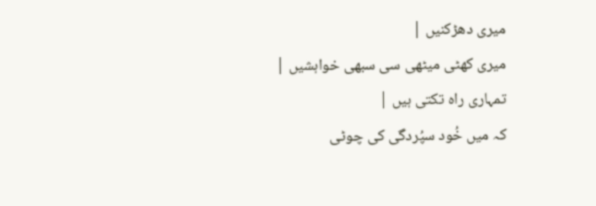میری دھڑکنیں |
میری کھٹی میٹھی سی سبھی خواہشیں |
تمہاری راہ تکتی ہیں |
کہ میں خُود سپُردگی کی چوٹی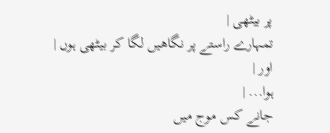پر بیٹھی |
تمہارے راستے پر نگاھیں لگا کر بیٹھی ہوں |
اور |
ہوا... |
جانے کس موج میں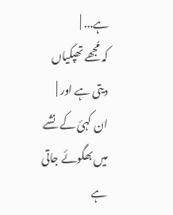ہے... |
کہ مُجھے تھپکیاں دیتی ہے اور |
ان کہئ کے نشے میں بھگوئے جاتی ہے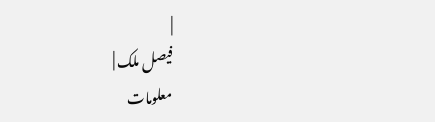|
فیصل ملک |
معلومات